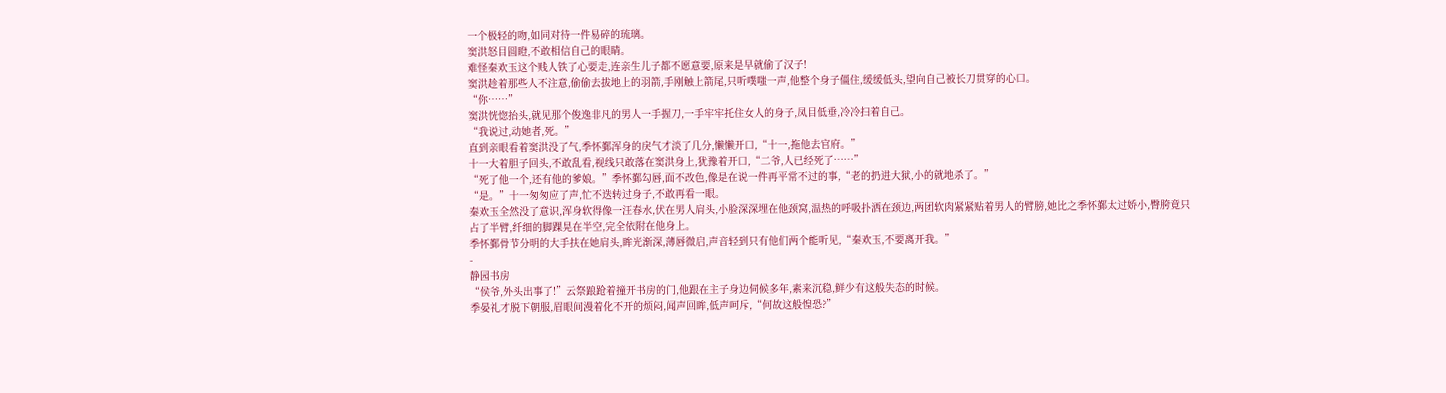一个极轻的吻,如同对待一件易碎的琉璃。
窦洪怒目圆瞪,不敢相信自己的眼睛。
难怪秦欢玉这个贱人铁了心要走,连亲生儿子都不愿意要,原来是早就偷了汉子!
窦洪趁着那些人不注意,偷偷去拔地上的羽箭,手刚触上箭尾,只听噗嗤一声,他整个身子僵住,缓缓低头,望向自己被长刀贯穿的心口。
“你……”
窦洪恍惚抬头,就见那个俊逸非凡的男人一手握刀,一手牢牢托住女人的身子,凤目低垂,冷冷扫着自己。
“我说过,动她者,死。”
直到亲眼看着窦洪没了气,季怀鄞浑身的戾气才淡了几分,懒懒开口,“十一,拖他去官府。”
十一大着胆子回头,不敢乱看,视线只敢落在窦洪身上,犹豫着开口,“二爷,人已经死了……”
“死了他一个,还有他的爹娘。”季怀鄞勾唇,面不改色,像是在说一件再平常不过的事,“老的扔进大狱,小的就地杀了。”
“是。”十一匆匆应了声,忙不迭转过身子,不敢再看一眼。
秦欢玉全然没了意识,浑身软得像一汪春水,伏在男人肩头,小脸深深埋在他颈窝,温热的呼吸扑洒在颈边,两团软肉紧紧贴着男人的臂膀,她比之季怀鄞太过娇小,臀胯竟只占了半臂,纤细的脚踝晃在半空,完全依附在他身上。
季怀鄞骨节分明的大手扶在她肩头,眸光渐深,薄唇微启,声音轻到只有他们两个能听见,“秦欢玉,不要离开我。”
-
静园书房
“侯爷,外头出事了!”云祭踉跄着撞开书房的门,他跟在主子身边伺候多年,素来沉稳,鲜少有这般失态的时候。
季晏礼才脱下朝服,眉眼间漫着化不开的烦闷,闻声回眸,低声呵斥,“何故这般惶恐?”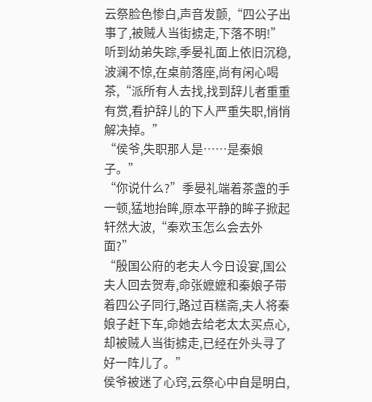云祭脸色惨白,声音发颤,“四公子出事了,被贼人当街掳走,下落不明!”
听到幼弟失踪,季晏礼面上依旧沉稳,波澜不惊,在桌前落座,尚有闲心喝茶,“派所有人去找,找到辞儿者重重有赏,看护辞儿的下人严重失职,悄悄解决掉。”
“侯爷,失职那人是……是秦娘子。”
“你说什么?”季晏礼端着茶盏的手一顿,猛地抬眸,原本平静的眸子掀起轩然大波,“秦欢玉怎么会去外面?”
“殷国公府的老夫人今日设宴,国公夫人回去贺寿,命张嬷嬷和秦娘子带着四公子同行,路过百糕斋,夫人将秦娘子赶下车,命她去给老太太买点心,却被贼人当街掳走,已经在外头寻了好一阵儿了。”
侯爷被迷了心窍,云祭心中自是明白,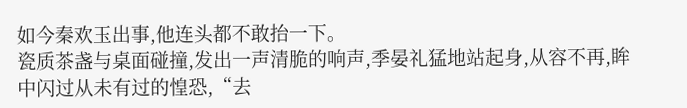如今秦欢玉出事,他连头都不敢抬一下。
瓷质茶盏与桌面碰撞,发出一声清脆的响声,季晏礼猛地站起身,从容不再,眸中闪过从未有过的惶恐,“去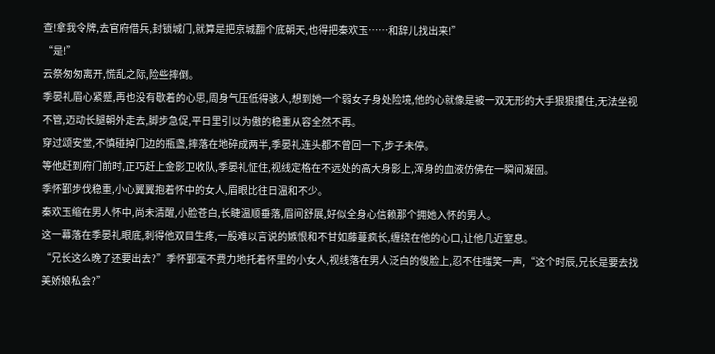查!拿我令牌,去官府借兵,封锁城门,就算是把京城翻个底朝天,也得把秦欢玉……和辞儿找出来!”
“是!”
云祭匆匆离开,慌乱之际,险些摔倒。
季晏礼眉心紧蹙,再也没有歇着的心思,周身气压低得骇人,想到她一个弱女子身处险境,他的心就像是被一双无形的大手狠狠攥住,无法坐视不管,迈动长腿朝外走去,脚步急促,平日里引以为傲的稳重从容全然不再。
穿过颂安堂,不慎碰掉门边的瓶盏,摔落在地碎成两半,季晏礼连头都不曾回一下,步子未停。
等他赶到府门前时,正巧赶上金影卫收队,季晏礼怔住,视线定格在不远处的高大身影上,浑身的血液仿佛在一瞬间凝固。
季怀鄞步伐稳重,小心翼翼抱着怀中的女人,眉眼比往日温和不少。
秦欢玉缩在男人怀中,尚未清醒,小脸苍白,长睫温顺垂落,眉间舒展,好似全身心信赖那个拥她入怀的男人。
这一幕落在季晏礼眼底,刺得他双目生疼,一股难以言说的嫉恨和不甘如藤蔓疯长,缠绕在他的心口,让他几近窒息。
“兄长这么晚了还要出去?”季怀鄞毫不费力地托着怀里的小女人,视线落在男人泛白的俊脸上,忍不住嗤笑一声,“这个时辰,兄长是要去找美娇娘私会?”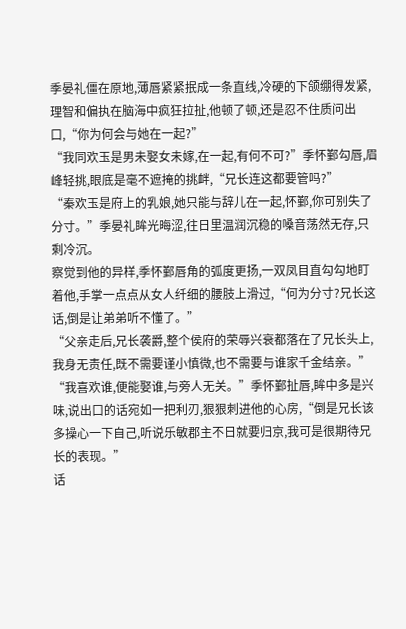季晏礼僵在原地,薄唇紧紧抿成一条直线,冷硬的下颌绷得发紧,理智和偏执在脑海中疯狂拉扯,他顿了顿,还是忍不住质问出口,“你为何会与她在一起?”
“我同欢玉是男未娶女未嫁,在一起,有何不可?”季怀鄞勾唇,眉峰轻挑,眼底是毫不遮掩的挑衅,“兄长连这都要管吗?”
“秦欢玉是府上的乳娘,她只能与辞儿在一起,怀鄞,你可别失了分寸。”季晏礼眸光晦涩,往日里温润沉稳的嗓音荡然无存,只剩冷沉。
察觉到他的异样,季怀鄞唇角的弧度更扬,一双凤目直勾勾地盯着他,手掌一点点从女人纤细的腰肢上滑过,“何为分寸?兄长这话,倒是让弟弟听不懂了。”
“父亲走后,兄长袭爵,整个侯府的荣辱兴衰都落在了兄长头上,我身无责任,既不需要谨小慎微,也不需要与谁家千金结亲。”
“我喜欢谁,便能娶谁,与旁人无关。”季怀鄞扯唇,眸中多是兴味,说出口的话宛如一把利刃,狠狠刺进他的心房,“倒是兄长该多操心一下自己,听说乐敏郡主不日就要归京,我可是很期待兄长的表现。”
话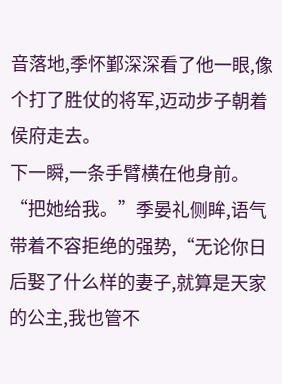音落地,季怀鄞深深看了他一眼,像个打了胜仗的将军,迈动步子朝着侯府走去。
下一瞬,一条手臂横在他身前。
“把她给我。”季晏礼侧眸,语气带着不容拒绝的强势,“无论你日后娶了什么样的妻子,就算是天家的公主,我也管不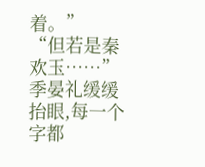着。”
“但若是秦欢玉……”
季晏礼缓缓抬眼,每一个字都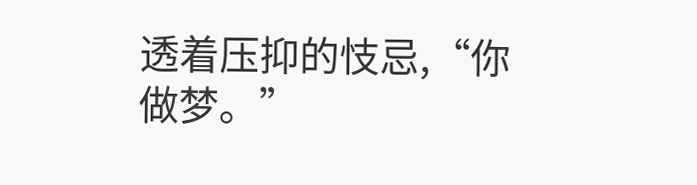透着压抑的忮忌,“你做梦。”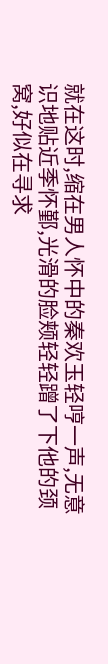就在这时,缩在男人怀中的秦欢玉轻哼一声,无意识地贴近季怀鄞,光滑的脸颊轻轻蹭了下他的颈窝,好似在寻求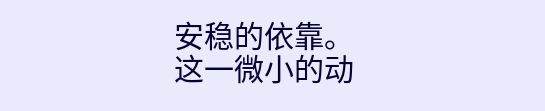安稳的依靠。
这一微小的动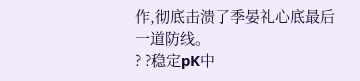作,彻底击溃了季晏礼心底最后一道防线。
? ?稳定pK中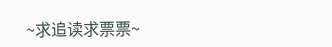~求追读求票票~